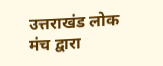उत्तराखंड लोक मंच द्वारा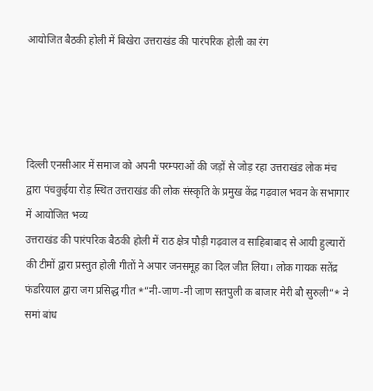आयोजित बैठकी होली में बिखेरा उत्तराखंड की पारंपरिक होली का रंग




दिल्ली एनसीआर में समाज को अपनी परम्पराओं की जड़ों से जोड़ रहा उत्तराखंड लोक मंच द्वारा पंचकुईया रोड़ स्थित उत्तराखंड की लोक संस्कृति के प्रमुख केंद्र गढ़वाल भवन के सभागार में आयोजित भव्य
उत्तराखंड की पारंपरिक बैठकी होली में राठ क्षेत्र पौड़ी गढ़वाल व साहिबाबाद से आयी हुल्यारों की टीमों द्वारा प्रस्तुत होली गीतों ने अपार जनसमूह का दिल जीत लिया। लोक गायक सतेंद्र फंडरियाल द्वारा जग प्रसिद्ध गीत *”नी-जाण-नी जाण सतपुली क बाजार मेरी बौ सुरुली”* ने समां बांध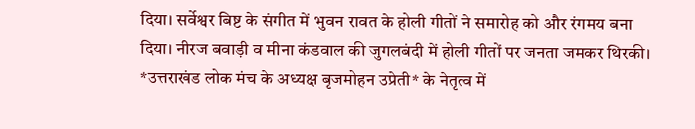दिया। सर्वेश्वर बिष्ट के संगीत में भुवन रावत के होली गीतों ने समारोह को और रंगमय बना दिया। नीरज बवाड़ी व मीना कंडवाल की जुगलबंदी में होली गीतों पर जनता जमकर थिरकी।
*उत्तराखंड लोक मंच के अध्यक्ष बृजमोहन उप्रेती* के नेतृत्व में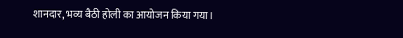शानदार, भव्य बैठी होली का आयोजन किया गया।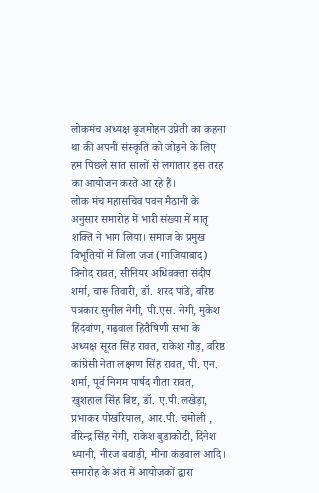लोकमंच अध्यक्ष बृजमोहन उप्रेती का कहना था की अपनी संस्कृति को जोड़ने के लिए हम पिछले सात सालों से लगातार इस तरह का आयोजन करते आ रहे हैं।
लोक मंच महासचिव पवन मैठानी के अनुसार समारोह में भारी संख्या में मातृ शक्ति ने भाग लिया। समाज के प्रमुख विभूतियों में जिला जज (गाजियाबाद) विनोद रावत, सीनियर अधिवक्ता संदीप शर्मा, चारू तिवारी, डॉ. शरद पांडे, वरिष्ठ पत्रकार सुनील नेगी, पी.एस. नेगी, मुकेश हिंदवांण, गढ़वाल हितैषिणी सभा के अध्यक्ष सूरत सिंह रावत, राकेश गौड़, वरिष्ठ कांग्रेसी नेता लक्ष्मण सिंह रावत, पी. एन. शर्मा, पूर्व निगम पार्षद गीता रावत, खुशहाल सिंह बिष्ट, डॉ. ए.पी.लखेड़ा, प्रभाकर पोखरियाल, आर.पी. चमोली , वीरेन्द्र सिंह नेगी, राकेश बुडाकोटी, दिनेश ध्यानी, नीरज बवाड़ी, मीना कंडवाल आदि। समारोह के अंत में आयोजकों द्वारा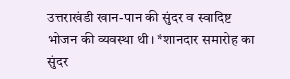उत्तराखंडी खान-पान की सुंदर व स्वादिष्ट भोजन की व्यवस्था थी। *शानदार समारोह का सुंदर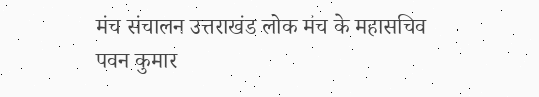मंच संचालन उत्तराखंड लोक मंच के महासचिव पवन कुमार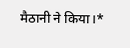मैठानी ने किया।*